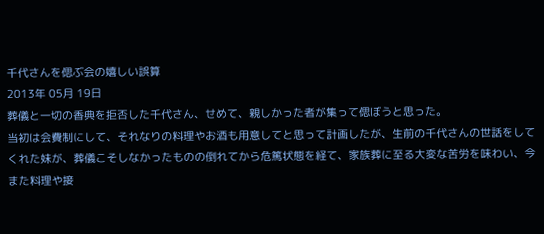千代さんを偲ぶ会の嬉しい誤算
2013年 05月 19日
葬儀と一切の香典を拒否した千代さん、せめて、親しかった者が集って偲ぼうと思った。
当初は会費制にして、それなりの料理やお酒も用意してと思って計画したが、生前の千代さんの世話をしてくれた妹が、葬儀こそしなかったものの倒れてから危篤状態を経て、家族葬に至る大変な苦労を味わい、今また料理や接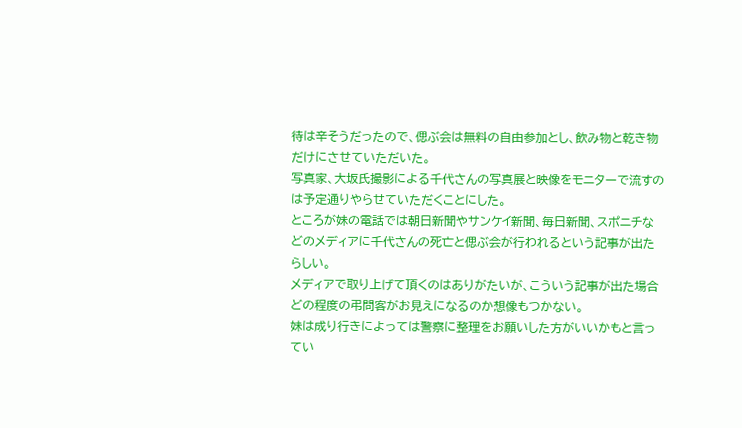待は辛そうだったので、偲ぶ会は無料の自由参加とし、飲み物と乾き物だけにさせていただいた。
写真家、大坂氏撮影による千代さんの写真展と映像をモニターで流すのは予定通りやらせていただくことにした。
ところが妹の電話では朝日新聞やサンケイ新聞、毎日新聞、スポニチなどのメディアに千代さんの死亡と偲ぶ会が行われるという記事が出たらしい。
メディアで取り上げて頂くのはありがたいが、こういう記事が出た場合どの程度の弔問客がお見えになるのか想像もつかない。
妹は成り行きによっては警察に整理をお願いした方がいいかもと言ってい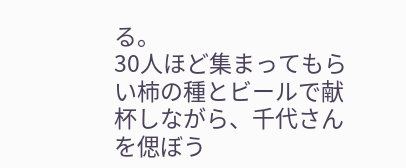る。
30人ほど集まってもらい柿の種とビールで献杯しながら、千代さんを偲ぼう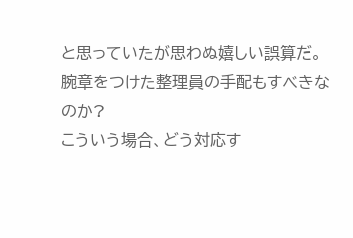と思っていたが思わぬ嬉しい誤算だ。
腕章をつけた整理員の手配もすべきなのか?
こういう場合、どう対応す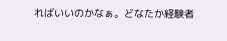ればいいのかなぁ。どなたか経験者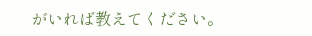がいれば教えてください。